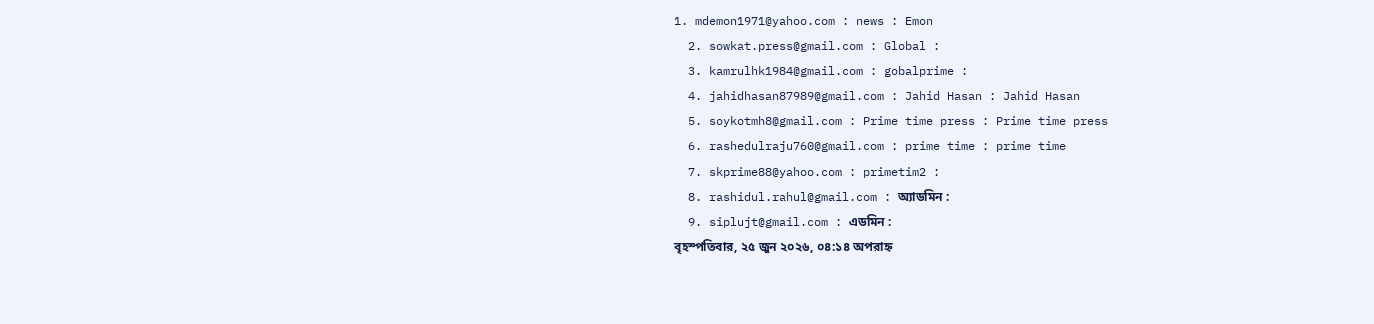1. mdemon1971@yahoo.com : news : Emon
  2. sowkat.press@gmail.com : Global :
  3. kamrulhk1984@gmail.com : gobalprime :
  4. jahidhasan87989@gmail.com : Jahid Hasan : Jahid Hasan
  5. soykotmh8@gmail.com : Prime time press : Prime time press
  6. rashedulraju760@gmail.com : prime time : prime time
  7. skprime88@yahoo.com : primetim2 :
  8. rashidul.rahul@gmail.com : অ্যাডমিন :
  9. siplujt@gmail.com : এডমিন :
বৃহস্পতিবার, ২৫ জুন ২০২৬, ০৪:১৪ অপরাহ্ন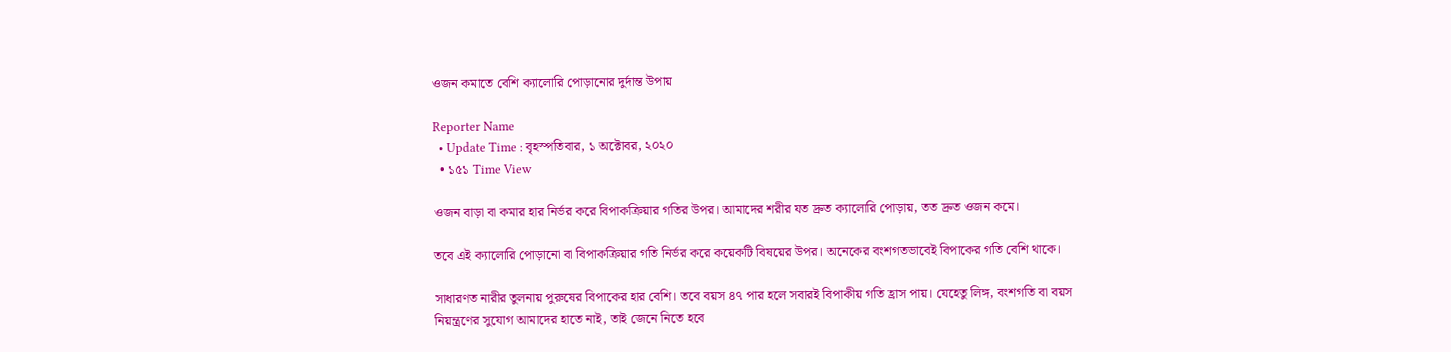ওজন কমাতে বেশি ক্যালোরি পোড়ানোর দুর্দান্ত উপায়

Reporter Name
  • Update Time : বৃহস্পতিবার, ১ অক্টোবর, ২০২০
  • ১৫১ Time View

ওজন বাড়া বা কমার হার নির্ভর করে বিপাকক্রিয়ার গতির উপর। আমাদের শরীর যত দ্রুত ক্যালোরি পোড়ায়, তত দ্রুত ওজন কমে।

তবে এই ক্যালোরি পোড়ানো বা বিপাকক্রিয়ার গতি নির্ভর করে কয়েকটি বিষয়ের উপর। অনেকের বংশগতভাবেই বিপাকের গতি বেশি থাকে।

সাধারণত নারীর তুলনায় পুরুষের বিপাকের হার বেশি। তবে বয়স ৪৭ পার হলে সবারই বিপাকীয় গতি হ্রাস পায়। যেহেতু লিঙ্গ, বংশগতি বা বয়স নিয়ন্ত্রণের সুযোগ আমাদের হাতে নাই, তাই জেনে নিতে হবে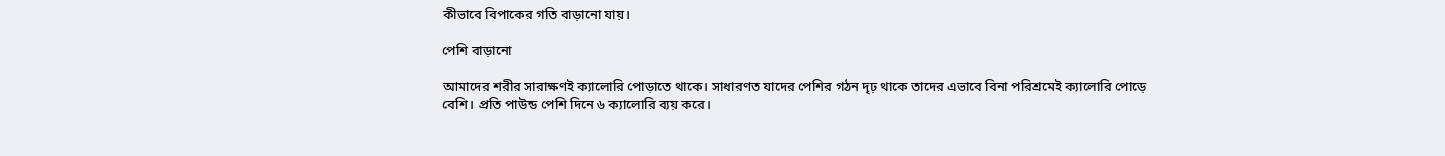কীভাবে বিপাকের গতি বাড়ানো যায়।

পেশি বাড়ানো

আমাদের শরীর সারাক্ষণই ক্যালোরি পোড়াতে থাকে। সাধারণত যাদের পেশির গঠন দৃঢ় থাকে তাদের এভাবে বিনা পরিশ্রমেই ক্যালোরি পোড়ে বেশি। প্রতি পাউন্ড পেশি দিনে ৬ ক্যালোরি ব্যয় করে।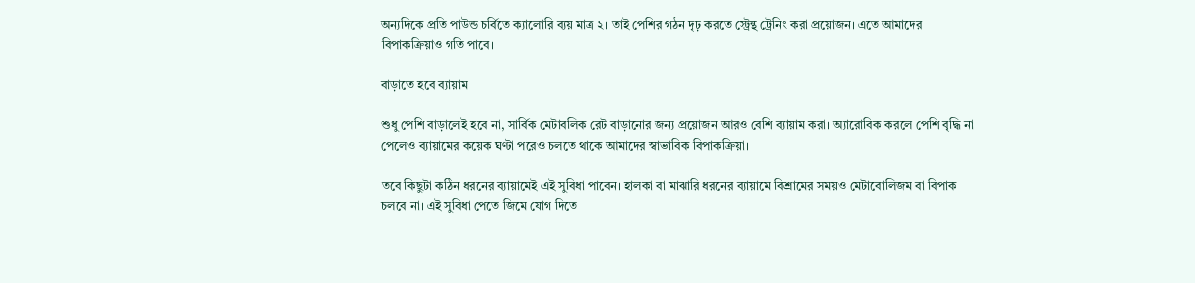অন্যদিকে প্রতি পাউন্ড চর্বিতে ক্যালোরি ব্যয় মাত্র ২। তাই পেশির গঠন দৃঢ় করতে স্ট্রেন্থ ট্রেনিং করা প্রয়োজন। এতে আমাদের বিপাকক্রিয়াও গতি পাবে।

বাড়াতে হবে ব্যায়াম

শুধু পেশি বাড়ালেই হবে না, সার্বিক মেটাবলিক রেট বাড়ানোর জন্য প্রয়োজন আরও বেশি ব্যায়াম করা। অ্যারোবিক করলে পেশি বৃদ্ধি না পেলেও ব্যায়ামের কয়েক ঘণ্টা পরেও চলতে থাকে আমাদের স্বাভাবিক বিপাকক্রিয়া।

তবে কিছুটা কঠিন ধরনের ব্যায়ামেই এই সুবিধা পাবেন। হালকা বা মাঝারি ধরনের ব্যায়ামে বিশ্রামের সময়ও মেটাবোলিজম বা বিপাক চলবে না। এই সুবিধা পেতে জিমে যোগ দিতে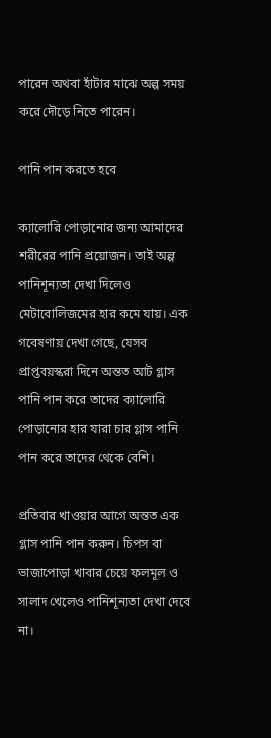পারেন অথবা হাঁটার মাঝে অল্প সময় করে দৌড়ে নিতে পারেন।

পানি পান করতে হবে

ক্যালোরি পোড়ানোর জন্য আমাদের শরীরের পানি প্রয়োজন। তাই অল্প পানিশূন্যতা দেখা দিলেও মেটাবোলিজমের হার কমে যায়। এক গবেষণায় দেখা গেছে, যেসব প্রাপ্তবয়স্করা দিনে অন্তত আট গ্লাস পানি পান করে তাদের ক্যালোরি পোড়ানোর হার যারা চার গ্লাস পানি পান করে তাদের থেকে বেশি।

প্রতিবার খাওয়ার আগে অন্তত এক গ্লাস পানি পান করুন। চিপস বা ভাজাপোড়া খাবার চেয়ে ফলমূল ও সালাদ খেলেও পানিশূন্যতা দেখা দেবে না।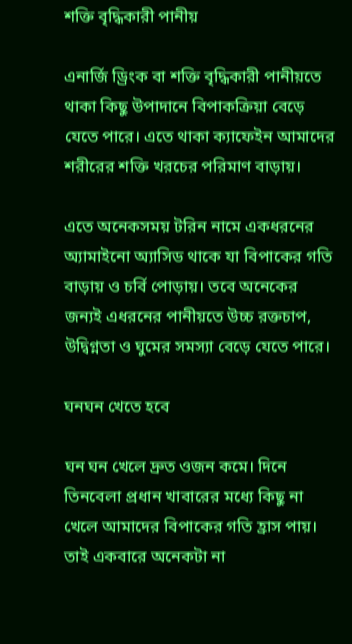শক্তি বৃদ্ধিকারী পানীয়

এনার্জি ড্রিংক বা শক্তি বৃদ্ধিকারী পানীয়তে থাকা কিছু উপাদানে বিপাকক্রিয়া বেড়ে যেতে পারে। এতে থাকা ক্যাফেইন আমাদের শরীরের শক্তি খরচের পরিমাণ বাড়ায়।

এতে অনেকসময় টরিন নামে একধরনের অ্যামাইনো অ্যাসিড থাকে যা বিপাকের গতি বাড়ায় ও চর্বি পোড়ায়। তবে অনেকের জন্যই এধরনের পানীয়তে উচ্চ রক্তচাপ, উদ্বিগ্নতা ও ঘুমের সমস্যা বেড়ে যেতে পারে।

ঘনঘন খেতে হবে

ঘন ঘন খেলে দ্রুত ওজন কমে। দিনে তিনবেলা প্রধান খাবারের মধ্যে কিছু না খেলে আমাদের বিপাকের গতি হ্রাস পায়। তাই একবারে অনেকটা না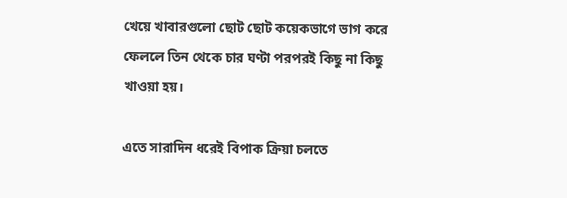খেয়ে খাবারগুলো ছোট ছোট কয়েকভাগে ভাগ করে ফেললে তিন থেকে চার ঘণ্টা পরপরই কিছু না কিছু খাওয়া হয়।

এতে সারাদিন ধরেই বিপাক ক্রিয়া চলতে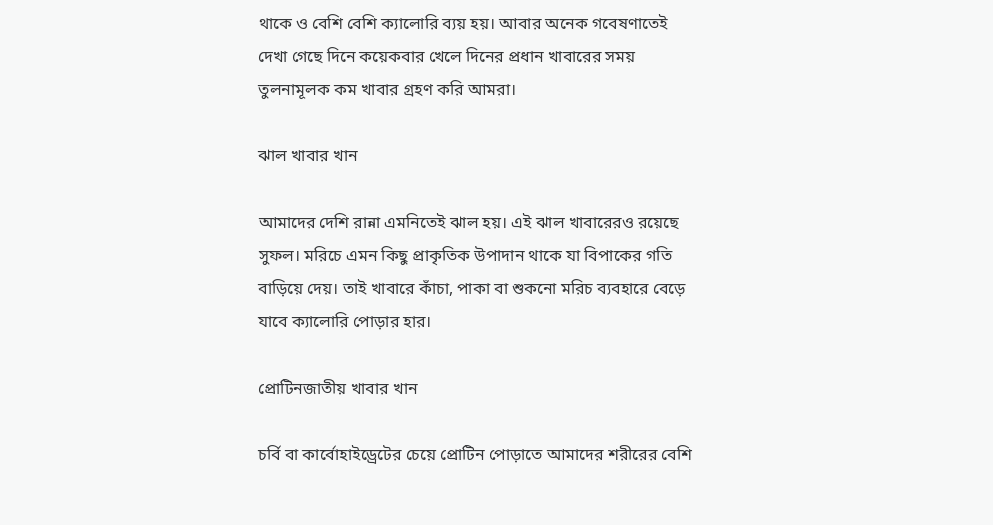থাকে ও বেশি বেশি ক্যালোরি ব্যয় হয়। আবার অনেক গবেষণাতেই দেখা গেছে দিনে কয়েকবার খেলে দিনের প্রধান খাবারের সময় তুলনামূলক কম খাবার গ্রহণ করি আমরা।

ঝাল খাবার খান

আমাদের দেশি রান্না এমনিতেই ঝাল হয়। এই ঝাল খাবারেরও রয়েছে সুফল। মরিচে এমন কিছু প্রাকৃতিক উপাদান থাকে যা বিপাকের গতি বাড়িয়ে দেয়। তাই খাবারে কাঁচা, পাকা বা শুকনো মরিচ ব্যবহারে বেড়ে যাবে ক্যালোরি পোড়ার হার।

প্রোটিনজাতীয় খাবার খান

চর্বি বা কার্বোহাইড্রেটের চেয়ে প্রোটিন পোড়াতে আমাদের শরীরের বেশি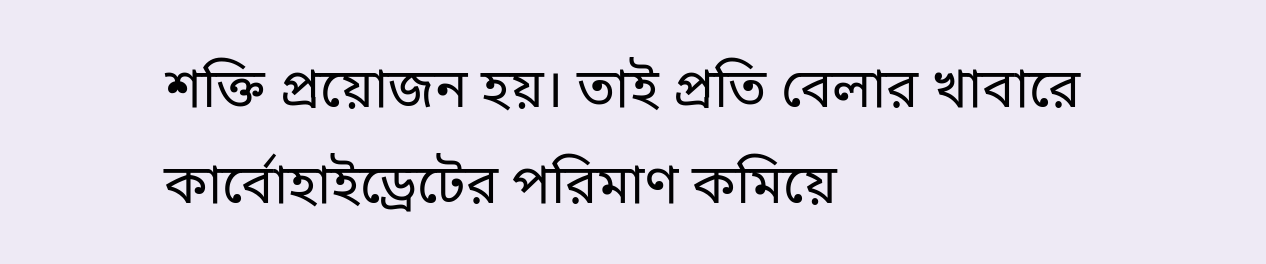শক্তি প্রয়োজন হয়। তাই প্রতি বেলার খাবারে কার্বোহাইড্রেটের পরিমাণ কমিয়ে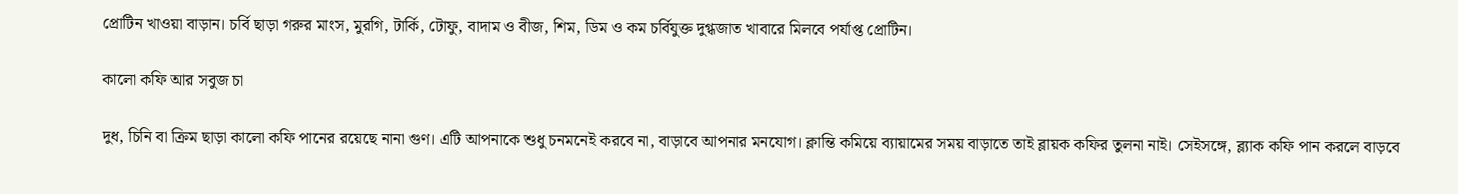প্রোটিন খাওয়া বাড়ান। চর্বি ছাড়া গরুর মাংস, মুরগি, টার্কি, টোফু, বাদাম ও বীজ, শিম, ডিম ও কম চর্বিযুক্ত দুগ্ধজাত খাবারে মিলবে পর্যাপ্ত প্রোটিন।

কালো কফি আর সবুজ চা

দুধ, চিনি বা ক্রিম ছাড়া কালো কফি পানের রয়েছে নানা গুণ। এটি আপনাকে শুধু চনমনেই করবে না, বাড়াবে আপনার মনযোগ। ক্লান্তি কমিয়ে ব্যায়ামের সময় বাড়াতে তাই ব্লায়ক কফির তুলনা নাই। সেইসঙ্গে, ব্ল্যাক কফি পান করলে বাড়বে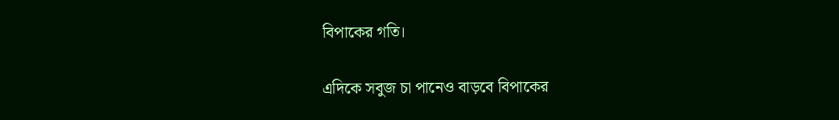বিপাকের গতি।

এদিকে সবুজ চা পানেও বাড়বে বিপাকের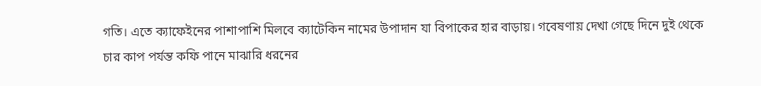গতি। এতে ক্যাফেইনের পাশাপাশি মিলবে ক্যাটেকিন নামের উপাদান যা বিপাকের হার বাড়ায়। গবেষণায় দেখা গেছে দিনে দুই থেকে চার কাপ পর্যন্ত কফি পানে মাঝারি ধরনের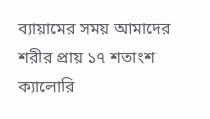ব্যায়ামের সময় আমাদের শরীর প্রায় ১৭ শতাংশ ক্যালোরি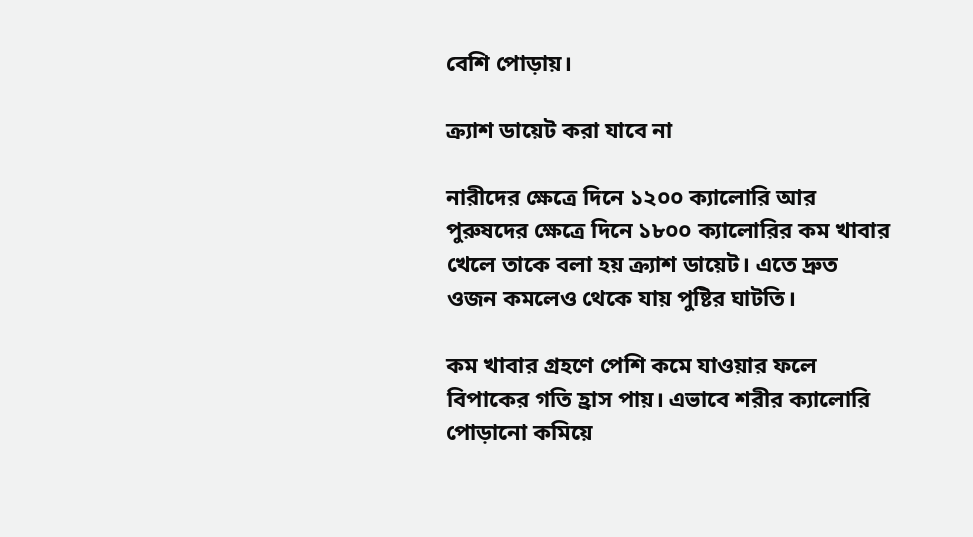বেশি পোড়ায়।

ক্র্যাশ ডায়েট করা যাবে না

নারীদের ক্ষেত্রে দিনে ১২০০ ক্যালোরি আর পুরুষদের ক্ষেত্রে দিনে ১৮০০ ক্যালোরির কম খাবার খেলে তাকে বলা হয় ক্র্যাশ ডায়েট। এতে দ্রুত ওজন কমলেও থেকে যায় পুষ্টির ঘাটতি।

কম খাবার গ্রহণে পেশি কমে যাওয়ার ফলে বিপাকের গতি হ্রাস পায়। এভাবে শরীর ক্যালোরি পোড়ানো কমিয়ে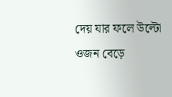দেয় যার ফলে উল্টো ওজন বেড়ে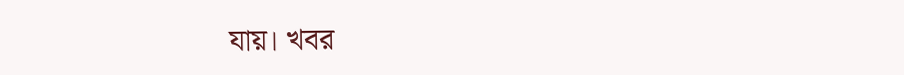যায়। খবর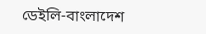ডেইলি-বাংলাদেশ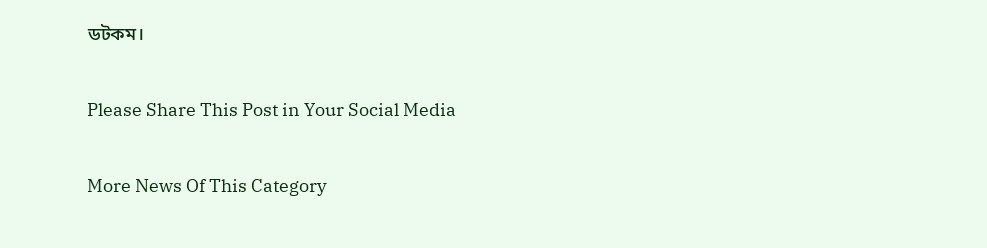ডটকম।

Please Share This Post in Your Social Media

More News Of This Category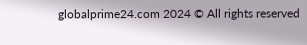globalprime24.com 2024 © All rights reserved